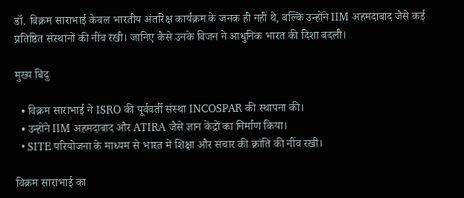डॉ. विक्रम साराभाई केवल भारतीय अंतरिक्ष कार्यक्रम के जनक ही नहीं थे, बल्कि उन्होंने IIM अहमदाबाद जैसे कई प्रतिष्ठित संस्थानों की नींव रखी। जानिए कैसे उनके विजन ने आधुनिक भारत की दिशा बदली।

मुख्य बिंदु

  • विक्रम साराभाई ने ISRO की पूर्ववर्ती संस्था INCOSPAR की स्थापना की।
  • उन्होंने IIM अहमदाबाद और ATIRA जैसे ज्ञान केंद्रों का निर्माण किया।
  • SITE परियोजना के माध्यम से भारत में शिक्षा और संचार की क्रांति की नींव रखी।

विक्रम साराभाई का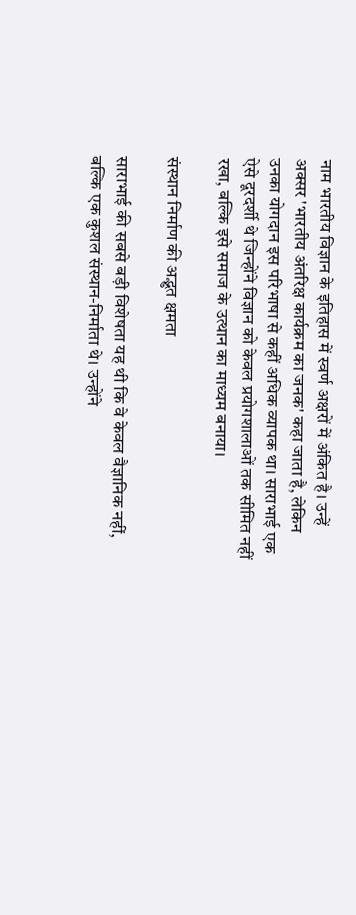नाम भारतीय विज्ञान के इतिहास में स्वर्ण अक्षरों में अंकित है। उन्हें अक्सर 'भारतीय अंतरिक्ष कार्यक्रम का जनक' कहा जाता है, लेकिन उनका योगदान इस परिभाषा से कहीं अधिक व्यापक था। साराभाई एक ऐसे दूरदर्शी थे जिन्होंने विज्ञान को केवल प्रयोगशालाओं तक सीमित नहीं रखा, बल्कि इसे समाज के उत्थान का माध्यम बनाया।

संस्थान निर्माण की अद्भुत क्षमता

साराभाई की सबसे बड़ी विशेषता यह थी कि वे केवल वैज्ञानिक नहीं, बल्कि एक कुशल संस्थान-निर्माता थे। उन्होंने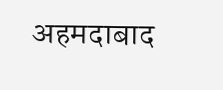अहमदाबाद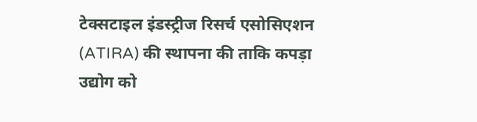टेक्सटाइल इंडस्ट्रीज रिसर्च एसोसिएशन (ATIRA) की स्थापना की ताकि कपड़ा उद्योग को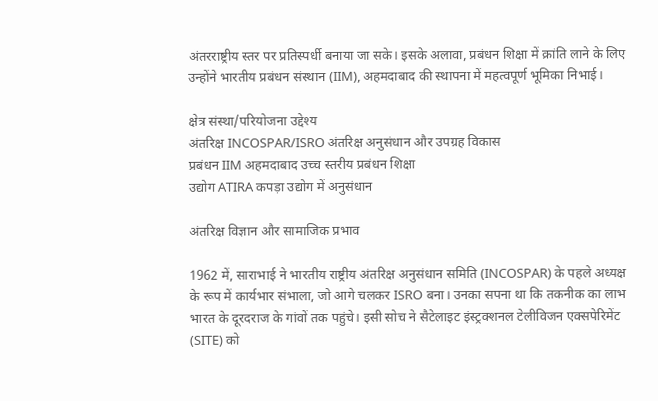अंतरराष्ट्रीय स्तर पर प्रतिस्पर्धी बनाया जा सके। इसके अलावा, प्रबंधन शिक्षा में क्रांति लाने के लिए उन्होंने भारतीय प्रबंधन संस्थान (IIM), अहमदाबाद की स्थापना में महत्वपूर्ण भूमिका निभाई।

क्षेत्र संस्था/परियोजना उद्देश्य
अंतरिक्ष INCOSPAR/ISRO अंतरिक्ष अनुसंधान और उपग्रह विकास
प्रबंधन IIM अहमदाबाद उच्च स्तरीय प्रबंधन शिक्षा
उद्योग ATIRA कपड़ा उद्योग में अनुसंधान

अंतरिक्ष विज्ञान और सामाजिक प्रभाव

1962 में, साराभाई ने भारतीय राष्ट्रीय अंतरिक्ष अनुसंधान समिति (INCOSPAR) के पहले अध्यक्ष के रूप में कार्यभार संभाला, जो आगे चलकर ISRO बना। उनका सपना था कि तकनीक का लाभ भारत के दूरदराज के गांवों तक पहुंचे। इसी सोच ने सैटेलाइट इंस्ट्रक्शनल टेलीविजन एक्सपेरिमेंट (SITE) को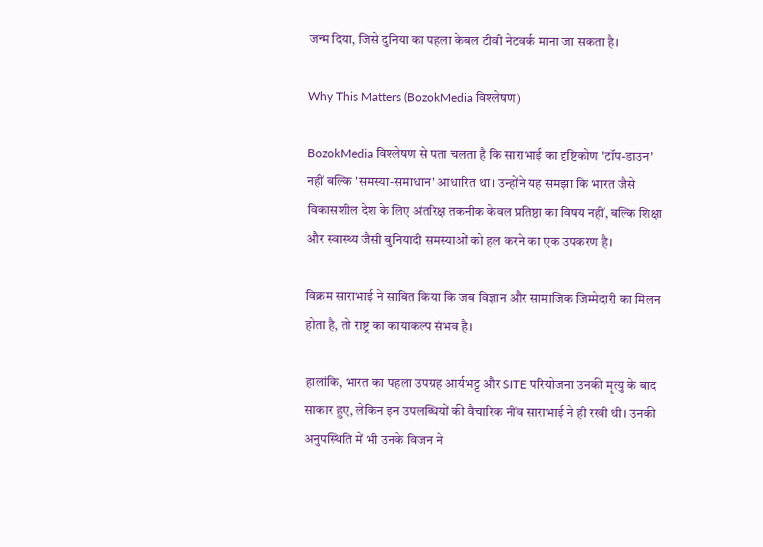जन्म दिया, जिसे दुनिया का पहला केबल टीवी नेटवर्क माना जा सकता है।

Why This Matters (BozokMedia विश्लेषण)

BozokMedia विश्लेषण से पता चलता है कि साराभाई का दृष्टिकोण 'टॉप-डाउन' नहीं बल्कि 'समस्या-समाधान' आधारित था। उन्होंने यह समझा कि भारत जैसे विकासशील देश के लिए अंतरिक्ष तकनीक केवल प्रतिष्ठा का विषय नहीं, बल्कि शिक्षा और स्वास्थ्य जैसी बुनियादी समस्याओं को हल करने का एक उपकरण है।

विक्रम साराभाई ने साबित किया कि जब विज्ञान और सामाजिक जिम्मेदारी का मिलन होता है, तो राष्ट्र का कायाकल्प संभव है।

हालांकि, भारत का पहला उपग्रह आर्यभट्ट और SITE परियोजना उनकी मृत्यु के बाद साकार हुए, लेकिन इन उपलब्धियों की वैचारिक नींव साराभाई ने ही रखी थी। उनकी अनुपस्थिति में भी उनके विजन ने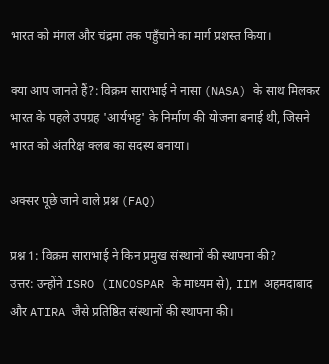भारत को मंगल और चंद्रमा तक पहुँचाने का मार्ग प्रशस्त किया।

क्या आप जानते हैं?: विक्रम साराभाई ने नासा (NASA) के साथ मिलकर भारत के पहले उपग्रह 'आर्यभट्ट' के निर्माण की योजना बनाई थी, जिसने भारत को अंतरिक्ष क्लब का सदस्य बनाया।

अक्सर पूछे जाने वाले प्रश्न (FAQ)

प्रश्न 1: विक्रम साराभाई ने किन प्रमुख संस्थानों की स्थापना की?
उत्तर: उन्होंने ISRO (INCOSPAR के माध्यम से), IIM अहमदाबाद और ATIRA जैसे प्रतिष्ठित संस्थानों की स्थापना की।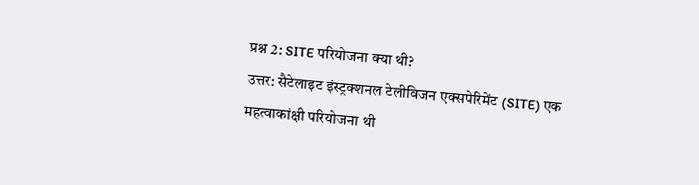प्रश्न 2: SITE परियोजना क्या थी?
उत्तर: सैटेलाइट इंस्ट्रक्शनल टेलीविजन एक्सपेरिमेंट (SITE) एक महत्वाकांक्षी परियोजना थी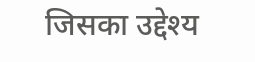जिसका उद्देश्य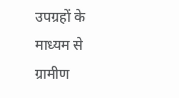उपग्रहों के माध्यम से ग्रामीण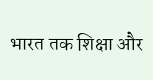भारत तक शिक्षा और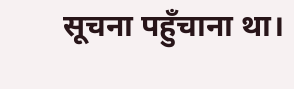सूचना पहुँचाना था।